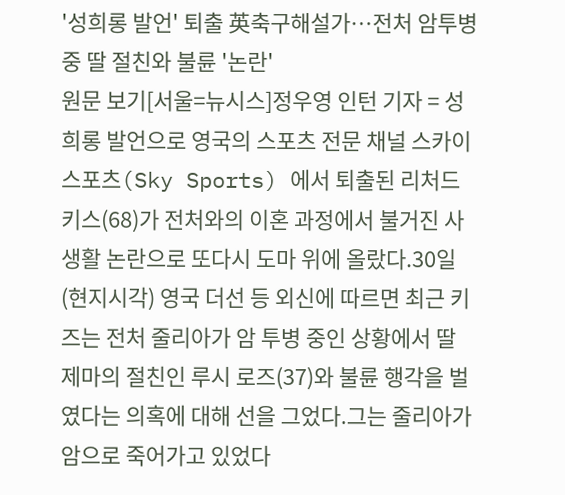'성희롱 발언' 퇴출 英축구해설가…전처 암투병중 딸 절친와 불륜 '논란'
원문 보기[서울=뉴시스]정우영 인턴 기자 = 성희롱 발언으로 영국의 스포츠 전문 채널 스카이 스포츠(Sky Sports) 에서 퇴출된 리처드 키스(68)가 전처와의 이혼 과정에서 불거진 사생활 논란으로 또다시 도마 위에 올랐다.30일(현지시각) 영국 더선 등 외신에 따르면 최근 키즈는 전처 줄리아가 암 투병 중인 상황에서 딸 제마의 절친인 루시 로즈(37)와 불륜 행각을 벌였다는 의혹에 대해 선을 그었다.그는 줄리아가 암으로 죽어가고 있었다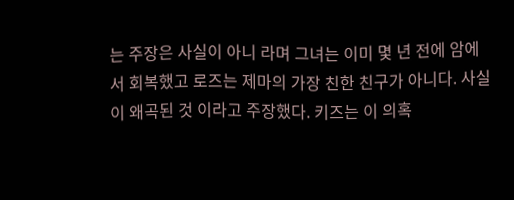는 주장은 사실이 아니 라며 그녀는 이미 몇 년 전에 암에서 회복했고 로즈는 제마의 가장 친한 친구가 아니다. 사실이 왜곡된 것 이라고 주장했다. 키즈는 이 의혹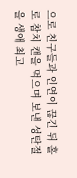으로 친구들과 인연이 끊긴 뒤 홀로 참치 캔을 먹으며 보낸 성탄절을 생애 최고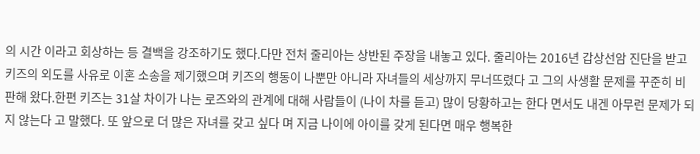의 시간 이라고 회상하는 등 결백을 강조하기도 했다.다만 전처 줄리아는 상반된 주장을 내놓고 있다. 줄리아는 2016년 갑상선암 진단을 받고 키즈의 외도를 사유로 이혼 소송을 제기했으며 키즈의 행동이 나뿐만 아니라 자녀들의 세상까지 무너뜨렸다 고 그의 사생활 문제를 꾸준히 비판해 왔다.한편 키즈는 31살 차이가 나는 로즈와의 관계에 대해 사람들이 (나이 차를 듣고) 많이 당황하고는 한다 면서도 내겐 아무런 문제가 되지 않는다 고 말했다. 또 앞으로 더 많은 자녀를 갖고 싶다 며 지금 나이에 아이를 갖게 된다면 매우 행복한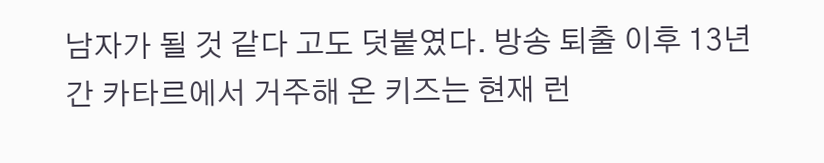남자가 될 것 같다 고도 덧붙였다. 방송 퇴출 이후 13년간 카타르에서 거주해 온 키즈는 현재 런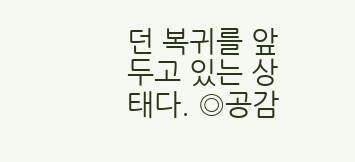던 복귀를 앞두고 있는 상태다. ◎공감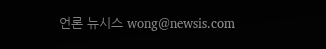언론 뉴시스 wong@newsis.com